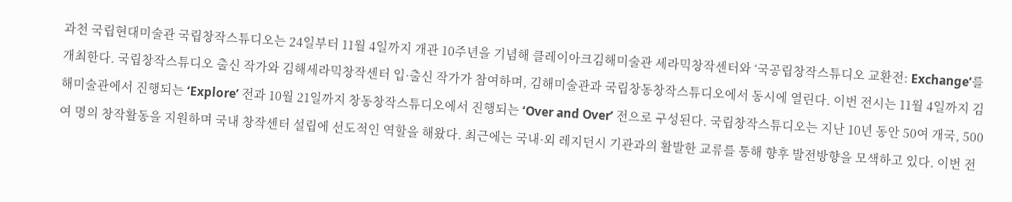과천 국립현대미술관 국립창작스튜디오는 24일부터 11월 4일까지 개관 10주년을 기념해 클레이아크김해미술관 세라믹창작센터와 ‘국공립창작스튜디오 교환전: Exchange’를 개최한다. 국립창작스튜디오 출신 작가와 김해세라믹창작센터 입·출신 작가가 참여하며, 김해미술관과 국립창동창작스튜디오에서 동시에 열린다. 이번 전시는 11월 4일까지 김해미술관에서 진행되는 ‘Explore’ 전과 10월 21일까지 창동창작스튜디오에서 진행되는 ‘Over and Over’ 전으로 구성된다. 국립창작스튜디오는 지난 10년 동안 50여 개국, 500여 명의 창작활동을 지원하며 국내 창작센터 설립에 선도적인 역할을 해왔다. 최근에는 국내·외 레지던시 기관과의 활발한 교류를 통해 향후 발전방향을 모색하고 있다. 이번 전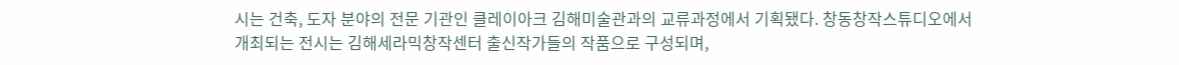시는 건축, 도자 분야의 전문 기관인 클레이아크 김해미술관과의 교류과정에서 기획됐다. 창동창작스튜디오에서 개최되는 전시는 김해세라믹창작센터 출신작가들의 작품으로 구성되며,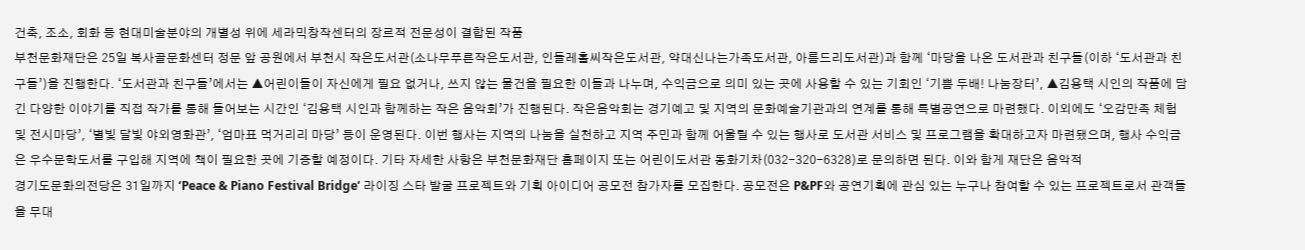건축, 조소, 회화 등 현대미술분야의 개별성 위에 세라믹창작센터의 장르적 전문성이 결합된 작품
부천문화재단은 25일 복사골문화센터 정문 앞 공원에서 부천시 작은도서관(소나무푸른작은도서관, 인들레홀씨작은도서관, 약대신나는가족도서관, 아름드리도서관)과 함께 ‘마당을 나온 도서관과 친구들(이하 ‘도서관과 친구들’)을 진행한다. ‘도서관과 친구들’에서는 ▲어린이들이 자신에게 필요 없거나, 쓰지 않는 물건을 필요한 이들과 나누며, 수익금으로 의미 있는 곳에 사용할 수 있는 기회인 ‘기쁨 두배! 나눔장터’, ▲김용택 시인의 작품에 담긴 다양한 이야기를 직접 작가를 통해 들어보는 시간인 ‘김용택 시인과 함께하는 작은 음악회’가 진행된다. 작은음악회는 경기예고 및 지역의 문화예술기관과의 연계를 통해 특별공연으로 마련했다. 이외에도 ‘오감만족 체험 및 전시마당’, ‘별빛 달빛 야외영화관’, ‘엄마표 먹거리리 마당’ 등이 운영된다. 이번 행사는 지역의 나눔을 실천하고 지역 주민과 함께 어울릴 수 있는 행사로 도서관 서비스 및 프로그램을 확대하고자 마련됐으며, 행사 수익금은 우수문학도서를 구입해 지역에 책이 필요한 곳에 기증할 예정이다. 기타 자세한 사항은 부천문화재단 홈페이지 또는 어린이도서관 동화기차(032-320-6328)로 문의하면 된다. 이와 함게 재단은 음악적
경기도문화의전당은 31일까지 ‘Peace & Piano Festival Bridge’ 라이징 스타 발굴 프로젝트와 기획 아이디어 공모전 참가자를 모집한다. 공모전은 P&PF와 공연기획에 관심 있는 누구나 참여할 수 있는 프로젝트로서 관객들을 무대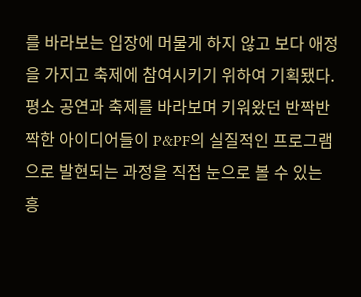를 바라보는 입장에 머물게 하지 않고 보다 애정을 가지고 축제에 참여시키기 위하여 기획됐다. 평소 공연과 축제를 바라보며 키워왔던 반짝반짝한 아이디어들이 P&PF의 실질적인 프로그램으로 발현되는 과정을 직접 눈으로 볼 수 있는 흥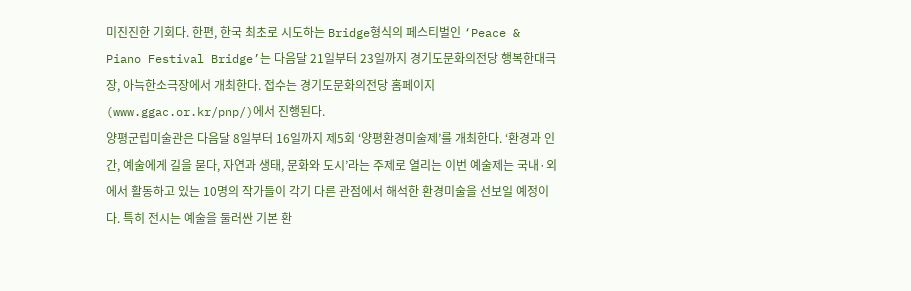미진진한 기회다. 한편, 한국 최초로 시도하는 Bridge형식의 페스티벌인 ‘Peace & Piano Festival Bridge’는 다음달 21일부터 23일까지 경기도문화의전당 행복한대극장, 아늑한소극장에서 개최한다. 접수는 경기도문화의전당 홈페이지(www.ggac.or.kr/pnp/)에서 진행된다.
양평군립미술관은 다음달 8일부터 16일까지 제5회 ‘양평환경미술제’를 개최한다. ‘환경과 인간, 예술에게 길을 묻다, 자연과 생태, 문화와 도시’라는 주제로 열리는 이번 예술제는 국내·외에서 활동하고 있는 10명의 작가들이 각기 다른 관점에서 해석한 환경미술을 선보일 예정이다. 특히 전시는 예술을 둘러싼 기본 환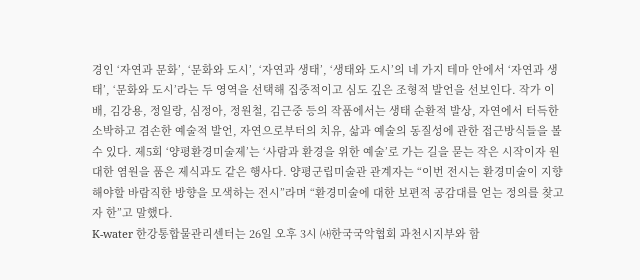경인 ‘자연과 문화’, ‘문화와 도시’, ‘자연과 생태’, ‘생태와 도시’의 네 가지 테마 안에서 ‘자연과 생태’, ‘문화와 도시’라는 두 영역을 선택해 집중적이고 심도 깊은 조형적 발언을 선보인다. 작가 이배, 김강용, 정일랑, 심정아, 정원철, 김근중 등의 작품에서는 생태 순환적 발상, 자연에서 터득한 소박하고 겸손한 예술적 발언, 자연으로부터의 치유, 삶과 예술의 동질성에 관한 접근방식들을 볼 수 있다. 제5회 ‘양평환경미술제’는 ‘사람과 환경을 위한 예술’로 가는 길을 묻는 작은 시작이자 원대한 염원을 품은 제식과도 같은 행사다. 양평군립미술관 관계자는 “이번 전시는 환경미술이 지향해야할 바람직한 방향을 모색하는 전시”라며 “환경미술에 대한 보편적 공감대를 얻는 정의를 찾고자 한”고 말했다.
K-water 한강통합물관리센터는 26일 오후 3시 ㈔한국국악협회 과천시지부와 함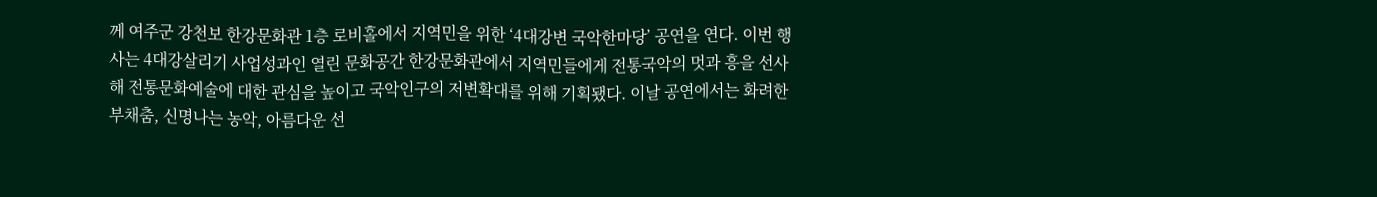께 여주군 강천보 한강문화관 1층 로비홀에서 지역민을 위한 ‘4대강변 국악한마당’ 공연을 연다. 이번 행사는 4대강살리기 사업성과인 열린 문화공간 한강문화관에서 지역민들에게 전통국악의 멋과 흥을 선사해 전통문화예술에 대한 관심을 높이고 국악인구의 저변확대를 위해 기획됐다. 이날 공연에서는 화려한 부채춤, 신명나는 농악, 아름다운 선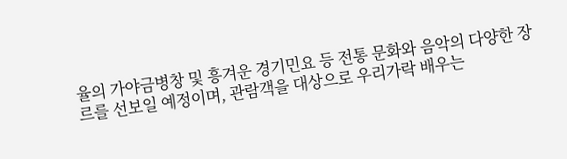율의 가야금병창 및 흥겨운 경기민요 등 전통 문화와 음악의 다양한 장르를 선보일 예정이며, 관람객을 대상으로 우리가락 배우는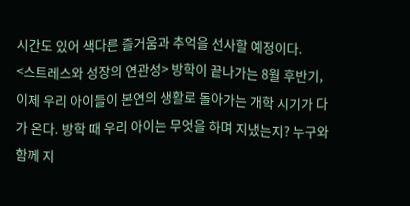시간도 있어 색다른 즐거움과 추억을 선사할 예정이다.
<스트레스와 성장의 연관성> 방학이 끝나가는 8월 후반기, 이제 우리 아이들이 본연의 생활로 돌아가는 개학 시기가 다가 온다. 방학 때 우리 아이는 무엇을 하며 지냈는지? 누구와 함께 지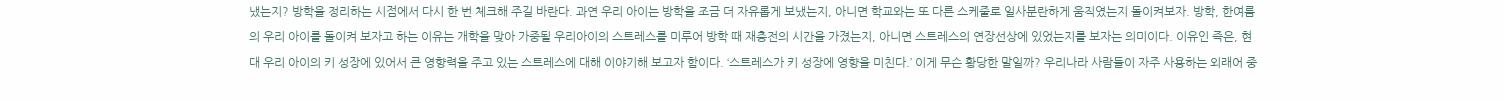냈는지? 방학을 정리하는 시점에서 다시 한 번 체크해 주길 바란다. 과연 우리 아이는 방학을 조금 더 자유롭게 보냈는지, 아니면 학교와는 또 다른 스케줄로 일사분란하게 움직였는지 돌이켜보자. 방학, 한여름의 우리 아이를 돌이켜 보자고 하는 이유는 개학을 맞아 가중될 우리아이의 스트레스를 미루어 방학 때 재충전의 시간을 가졌는지, 아니면 스트레스의 연장선상에 있었는지를 보자는 의미이다. 이유인 즉은, 현대 우리 아이의 키 성장에 있어서 큰 영향력을 주고 있는 스트레스에 대해 이야기해 보고자 함이다. ‘스트레스가 키 성장에 영향을 미친다.’ 이게 무슨 황당한 말일까? 우리나라 사람들이 자주 사용하는 외래어 중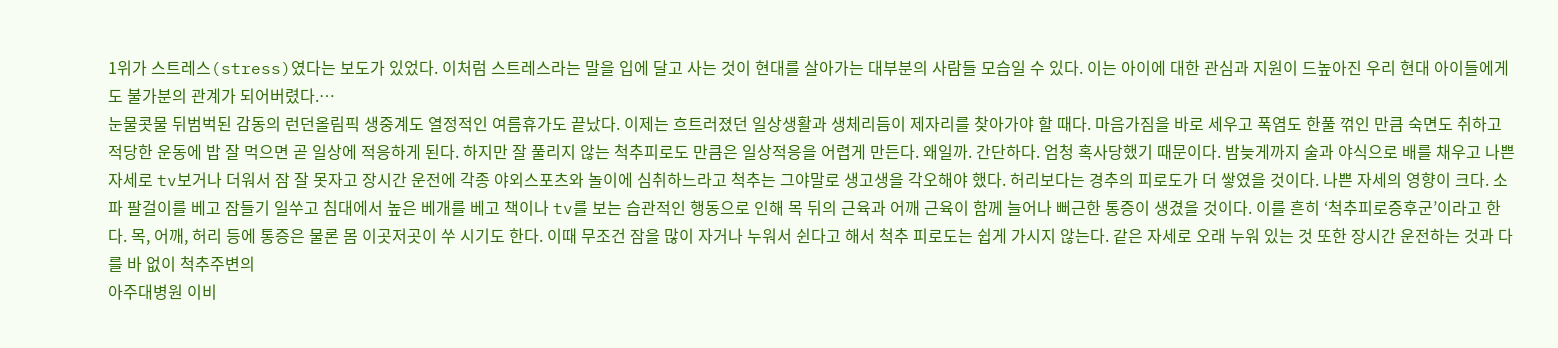1위가 스트레스(stress)였다는 보도가 있었다. 이처럼 스트레스라는 말을 입에 달고 사는 것이 현대를 살아가는 대부분의 사람들 모습일 수 있다. 이는 아이에 대한 관심과 지원이 드높아진 우리 현대 아이들에게도 불가분의 관계가 되어버렸다.…
눈물콧물 뒤범벅된 감동의 런던올림픽 생중계도 열정적인 여름휴가도 끝났다. 이제는 흐트러졌던 일상생활과 생체리듬이 제자리를 찾아가야 할 때다. 마음가짐을 바로 세우고 폭염도 한풀 꺾인 만큼 숙면도 취하고 적당한 운동에 밥 잘 먹으면 곧 일상에 적응하게 된다. 하지만 잘 풀리지 않는 척추피로도 만큼은 일상적응을 어렵게 만든다. 왜일까. 간단하다. 엄청 혹사당했기 때문이다. 밤늦게까지 술과 야식으로 배를 채우고 나쁜 자세로 tv보거나 더워서 잠 잘 못자고 장시간 운전에 각종 야외스포츠와 놀이에 심취하느라고 척추는 그야말로 생고생을 각오해야 했다. 허리보다는 경추의 피로도가 더 쌓였을 것이다. 나쁜 자세의 영향이 크다. 소파 팔걸이를 베고 잠들기 일쑤고 침대에서 높은 베개를 베고 책이나 tv를 보는 습관적인 행동으로 인해 목 뒤의 근육과 어깨 근육이 함께 늘어나 뻐근한 통증이 생겼을 것이다. 이를 흔히 ‘척추피로증후군’이라고 한다. 목, 어깨, 허리 등에 통증은 물론 몸 이곳저곳이 쑤 시기도 한다. 이때 무조건 잠을 많이 자거나 누워서 쉰다고 해서 척추 피로도는 쉽게 가시지 않는다. 같은 자세로 오래 누워 있는 것 또한 장시간 운전하는 것과 다를 바 없이 척추주변의
아주대병원 이비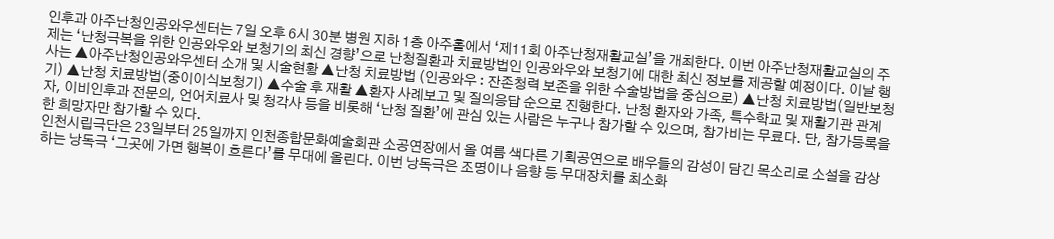인후과 아주난청인공와우센터는 7일 오후 6시 30분 병원 지하 1층 아주홀에서 ‘제11회 아주난청재활교실’을 개최한다. 이번 아주난청재활교실의 주제는 ‘난청극복을 위한 인공와우와 보청기의 최신 경향’으로 난청질환과 치료방법인 인공와우와 보청기에 대한 최신 정보를 제공할 예정이다. 이날 행사는 ▲아주난청인공와우센터 소개 및 시술현황 ▲난청 치료방법 (인공와우 : 잔존청력 보존을 위한 수술방법을 중심으로) ▲난청 치료방법(일반보청기) ▲난청 치료방법(중이이식보청기) ▲수술 후 재활 ▲환자 사례보고 및 질의응답 순으로 진행한다. 난청 환자와 가족, 특수학교 및 재활기관 관계자, 이비인후과 전문의, 언어치료사 및 청각사 등을 비롯해 ‘난청 질환’에 관심 있는 사람은 누구나 참가할 수 있으며, 참가비는 무료다. 단, 참가등록을 한 희망자만 참가할 수 있다.
인천시립극단은 23일부터 25일까지 인천종합문화예술회관 소공연장에서 올 여름 색다른 기획공연으로 배우들의 감성이 담긴 목소리로 소설을 감상하는 낭독극 ‘그곳에 가면 행복이 흐른다’를 무대에 올린다. 이번 낭독극은 조명이나 음향 등 무대장치를 최소화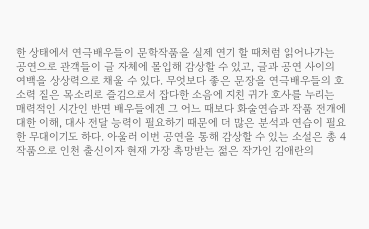한 상태에서 연극배우들이 문학작품을 실제 연기 할 때처럼 읽어나가는 공연으로 관객들이 글 자체에 몰입해 감상할 수 있고, 글과 공연 사이의 여백을 상상력으로 채울 수 있다. 무엇보다 좋은 문장을 연극배우들의 호소력 짙은 목소리로 즐김으로서 잡다한 소음에 지친 귀가 호사를 누리는 매력적인 시간인 반면 배우들에겐 그 어느 때보다 화술연습과 작품 전개에 대한 이해, 대사 전달 능력이 필요하기 때문에 더 많은 분석과 연습이 필요한 무대이기도 하다. 아울러 이번 공연을 통해 감상할 수 있는 소설은 총 4작품으로 인천 출신이자 현재 가장 촉망받는 젊은 작가인 김애란의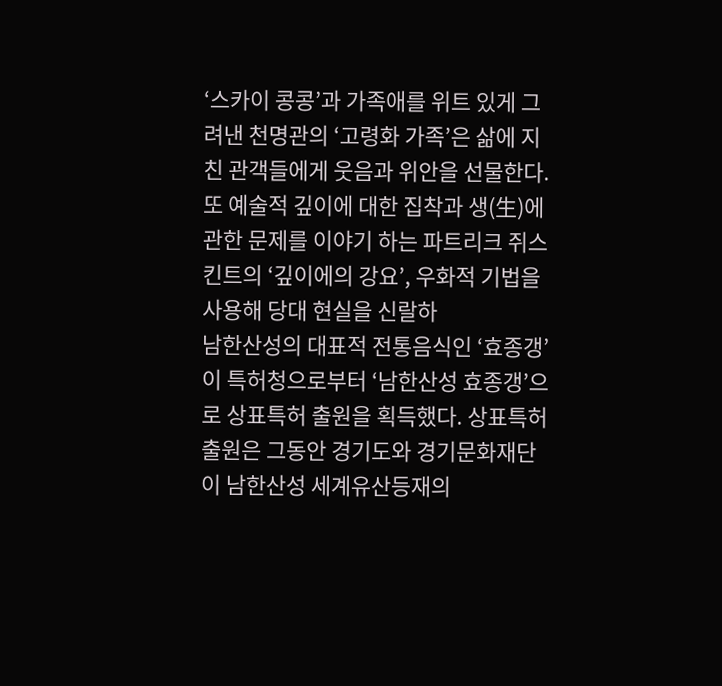‘스카이 콩콩’과 가족애를 위트 있게 그려낸 천명관의 ‘고령화 가족’은 삶에 지친 관객들에게 웃음과 위안을 선물한다. 또 예술적 깊이에 대한 집착과 생(生)에 관한 문제를 이야기 하는 파트리크 쥐스킨트의 ‘깊이에의 강요’, 우화적 기법을 사용해 당대 현실을 신랄하
남한산성의 대표적 전통음식인 ‘효종갱’이 특허청으로부터 ‘남한산성 효종갱’으로 상표특허 출원을 획득했다. 상표특허출원은 그동안 경기도와 경기문화재단이 남한산성 세계유산등재의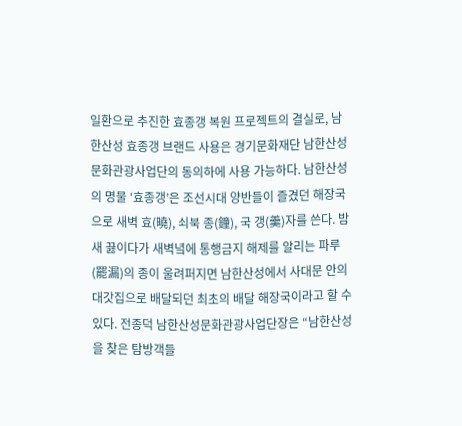일환으로 추진한 효종갱 복원 프로젝트의 결실로, 남한산성 효종갱 브랜드 사용은 경기문화재단 남한산성문화관광사업단의 동의하에 사용 가능하다. 남한산성의 명물 ‘효종갱’은 조선시대 양반들이 즐겼던 해장국으로 새벽 효(曉), 쇠북 종(鐘), 국 갱(羹)자를 쓴다. 밤새 끓이다가 새벽녘에 통행금지 해제를 알리는 파루(罷漏)의 종이 울려퍼지면 남한산성에서 사대문 안의 대갓집으로 배달되던 최초의 배달 해장국이라고 할 수 있다. 전종덕 남한산성문화관광사업단장은 “남한산성을 찾은 탐방객들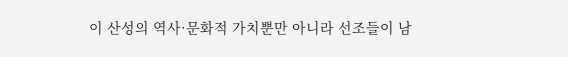이 산성의 역사·문화적 가치뿐만 아니라 선조들이 남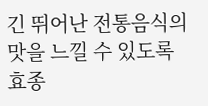긴 뛰어난 전통음식의 맛을 느낄 수 있도록 효종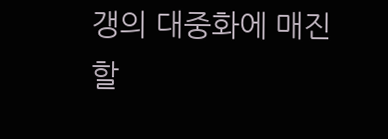갱의 대중화에 매진할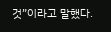것”이라고 말했다.